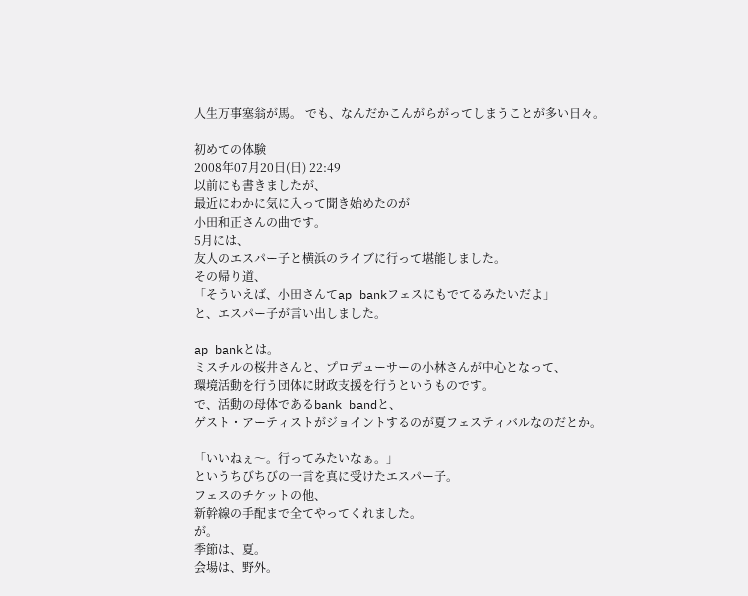人生万事塞翁が馬。 でも、なんだかこんがらがってしまうことが多い日々。

初めての体験
2008年07月20日(日) 22:49
以前にも書きましたが、
最近にわかに気に入って聞き始めたのが
小田和正さんの曲です。
5月には、
友人のエスパー子と横浜のライブに行って堪能しました。
その帰り道、
「そういえば、小田さんてap bankフェスにもでてるみたいだよ」
と、エスパー子が言い出しました。

ap bankとは。
ミスチルの桜井さんと、プロデューサーの小林さんが中心となって、
環境活動を行う団体に財政支援を行うというものです。
で、活動の母体であるbank bandと、
ゲスト・アーティストがジョイントするのが夏フェスティバルなのだとか。

「いいねぇ〜。行ってみたいなぁ。」
というちびちびの一言を真に受けたエスパー子。
フェスのチケットの他、
新幹線の手配まで全てやってくれました。
が。
季節は、夏。
会場は、野外。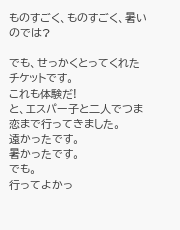ものすごく、ものすごく、暑いのでは?

でも、せっかくとってくれたチケットです。
これも体験だ!
と、エスパー子と二人でつま恋まで行ってきました。
遠かったです。
暑かったです。
でも。
行ってよかっ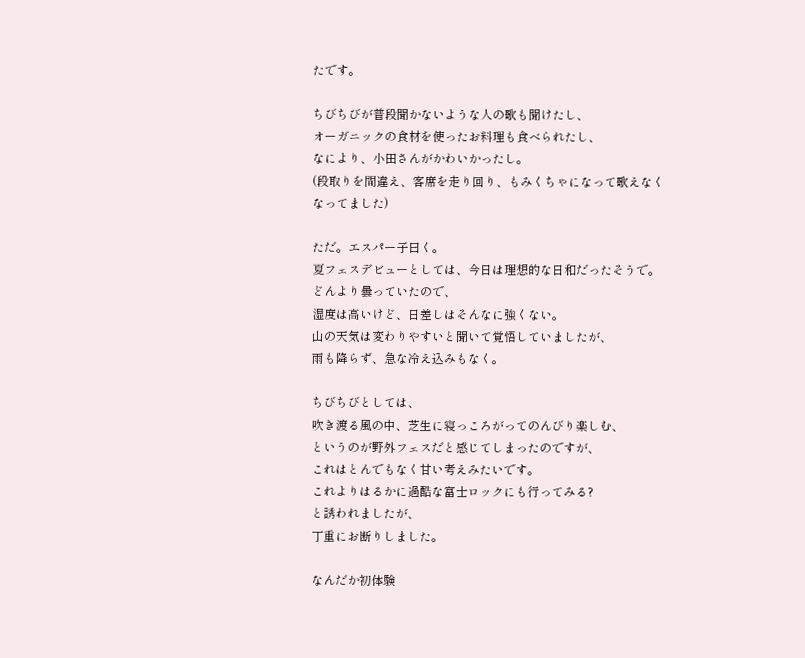たです。

ちびちびが普段聞かないような人の歌も聞けたし、
オーガニックの食材を使ったお料理も食べられたし、
なにより、小田さんがかわいかったし。
(段取りを間違え、客席を走り回り、もみくちゃになって歌えなくなってました)

ただ。エスパー子曰く。
夏フェスデビューとしては、今日は理想的な日和だったそうで。
どんより曇っていたので、
湿度は高いけど、日差しはそんなに強くない。
山の天気は変わりやすいと聞いて覚悟していましたが、
雨も降らず、急な冷え込みもなく。

ちびちびとしては、
吹き渡る風の中、芝生に寝っころがってのんびり楽しむ、
というのが野外フェスだと感じてしまったのですが、
これはとんでもなく甘い考えみたいです。
これよりはるかに過酷な富士ロックにも行ってみる?
と誘われましたが、
丁重にお断りしました。

なんだか初体験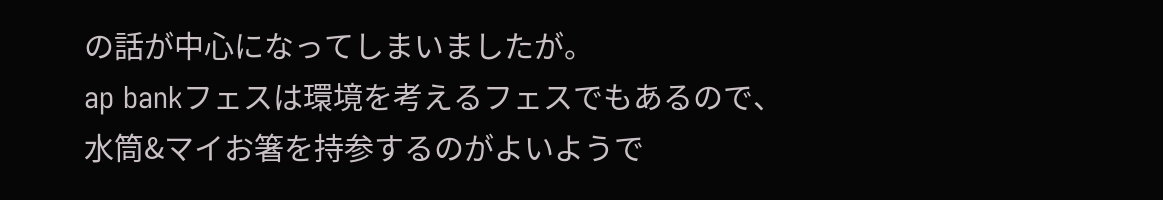の話が中心になってしまいましたが。
ap bankフェスは環境を考えるフェスでもあるので、
水筒&マイお箸を持参するのがよいようで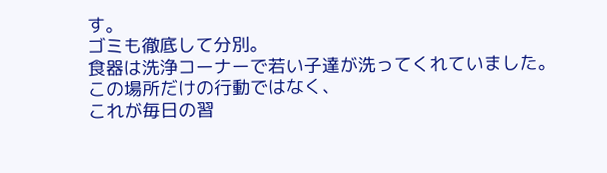す。
ゴミも徹底して分別。
食器は洗浄コーナーで若い子達が洗ってくれていました。
この場所だけの行動ではなく、
これが毎日の習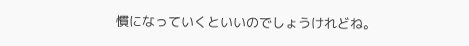慣になっていくといいのでしょうけれどね。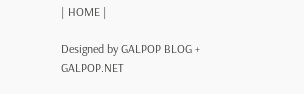| HOME |

Designed by GALPOP BLOG + GALPOP.NET